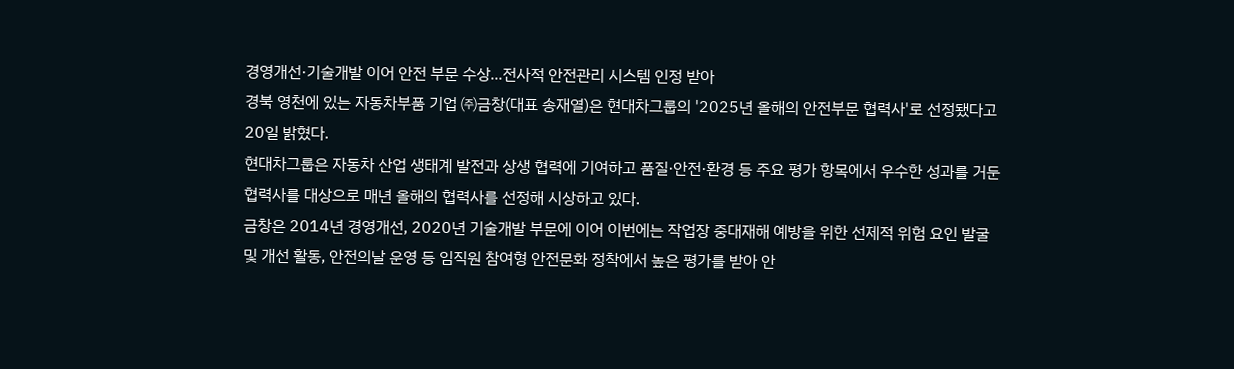경영개선·기술개발 이어 안전 부문 수상...전사적 안전관리 시스템 인정 받아
경북 영천에 있는 자동차부품 기업 ㈜금창(대표 송재열)은 현대차그룹의 '2025년 올해의 안전부문 협력사'로 선정됐다고 20일 밝혔다.
현대차그룹은 자동차 산업 생태계 발전과 상생 협력에 기여하고 품질·안전·환경 등 주요 평가 항목에서 우수한 성과를 거둔 협력사를 대상으로 매년 올해의 협력사를 선정해 시상하고 있다.
금창은 2014년 경영개선, 2020년 기술개발 부문에 이어 이번에는 작업장 중대재해 예방을 위한 선제적 위험 요인 발굴 및 개선 활동, 안전의날 운영 등 임직원 참여형 안전문화 정착에서 높은 평가를 받아 안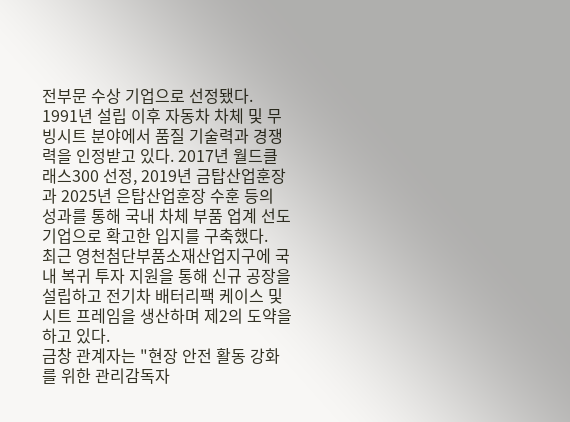전부문 수상 기업으로 선정됐다.
1991년 설립 이후 자동차 차체 및 무빙시트 분야에서 품질 기술력과 경쟁력을 인정받고 있다. 2017년 월드클래스300 선정, 2019년 금탑산업훈장과 2025년 은탑산업훈장 수훈 등의 성과를 통해 국내 차체 부품 업계 선도기업으로 확고한 입지를 구축했다.
최근 영천첨단부품소재산업지구에 국내 복귀 투자 지원을 통해 신규 공장을 설립하고 전기차 배터리팩 케이스 및 시트 프레임을 생산하며 제2의 도약을 하고 있다.
금창 관계자는 "현장 안전 활동 강화를 위한 관리감독자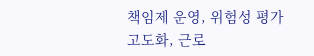책임제 운영, 위험성 평가 고도화, 근로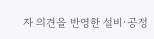자 의견을 반영한 설비·공정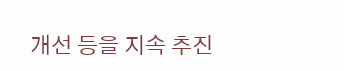개선 등을 지속 추진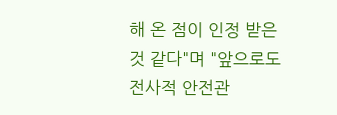해 온 점이 인정 받은 것 같다"며 "앞으로도 전사적 안전관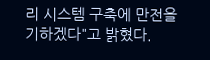리 시스템 구축에 만전을 기하겠다"고 밝혔다.